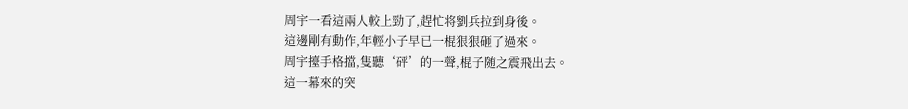周宇一看這兩人較上勁了,趕忙将劉兵拉到身後。
這邊剛有動作,年輕小子早已一棍狠狠砸了過來。
周宇擡手格擋,隻聽‘砰’的一聲,棍子随之震飛出去。
這一幕來的突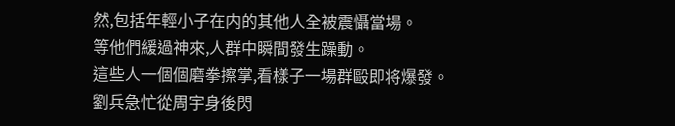然,包括年輕小子在内的其他人全被震懾當場。
等他們緩過神來,人群中瞬間發生躁動。
這些人一個個磨拳擦掌,看樣子一場群毆即将爆發。
劉兵急忙從周宇身後閃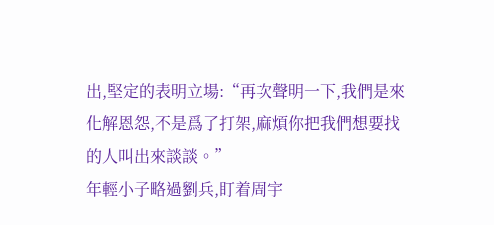出,堅定的表明立場:“再次聲明一下,我們是來化解恩怨,不是爲了打架,麻煩你把我們想要找的人叫出來談談。”
年輕小子略過劉兵,盯着周宇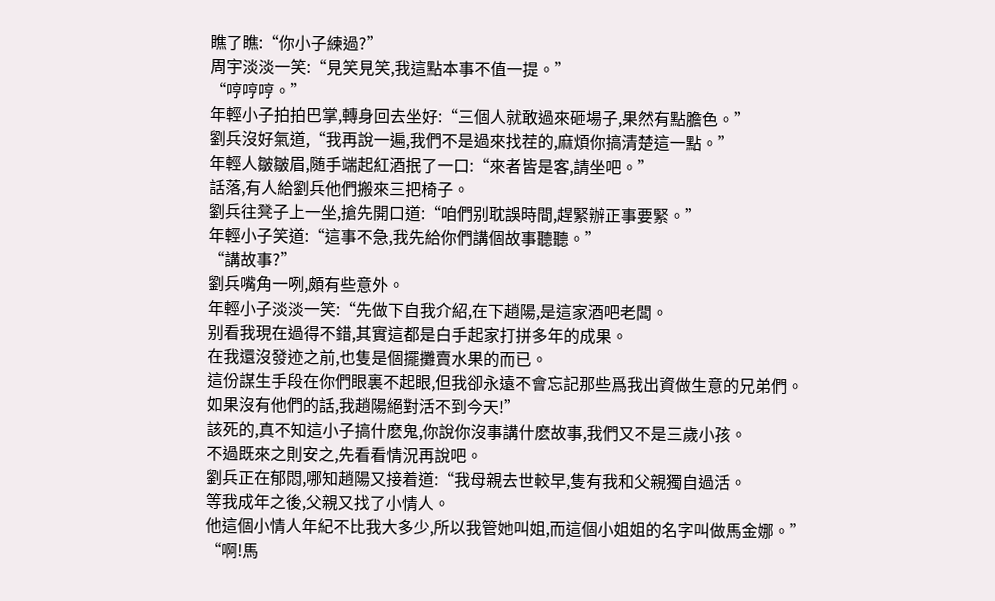瞧了瞧:“你小子練過?”
周宇淡淡一笑:“見笑見笑,我這點本事不值一提。”
“哼哼哼。”
年輕小子拍拍巴掌,轉身回去坐好:“三個人就敢過來砸場子,果然有點膽色。”
劉兵沒好氣道,“我再說一遍,我們不是過來找茬的,麻煩你搞清楚這一點。”
年輕人皺皺眉,随手端起紅酒抿了一口:“來者皆是客,請坐吧。”
話落,有人給劉兵他們搬來三把椅子。
劉兵往凳子上一坐,搶先開口道:“咱們别耽誤時間,趕緊辦正事要緊。”
年輕小子笑道:“這事不急,我先給你們講個故事聽聽。”
“講故事?”
劉兵嘴角一咧,頗有些意外。
年輕小子淡淡一笑:“先做下自我介紹,在下趙陽,是這家酒吧老闆。
别看我現在過得不錯,其實這都是白手起家打拼多年的成果。
在我還沒發迹之前,也隻是個擺攤賣水果的而已。
這份謀生手段在你們眼裏不起眼,但我卻永遠不會忘記那些爲我出資做生意的兄弟們。
如果沒有他們的話,我趙陽絕對活不到今天!”
該死的,真不知這小子搞什麽鬼,你說你沒事講什麽故事,我們又不是三歲小孩。
不過既來之則安之,先看看情況再說吧。
劉兵正在郁悶,哪知趙陽又接着道:“我母親去世較早,隻有我和父親獨自過活。
等我成年之後,父親又找了小情人。
他這個小情人年紀不比我大多少,所以我管她叫姐,而這個小姐姐的名字叫做馬金娜。”
“啊!馬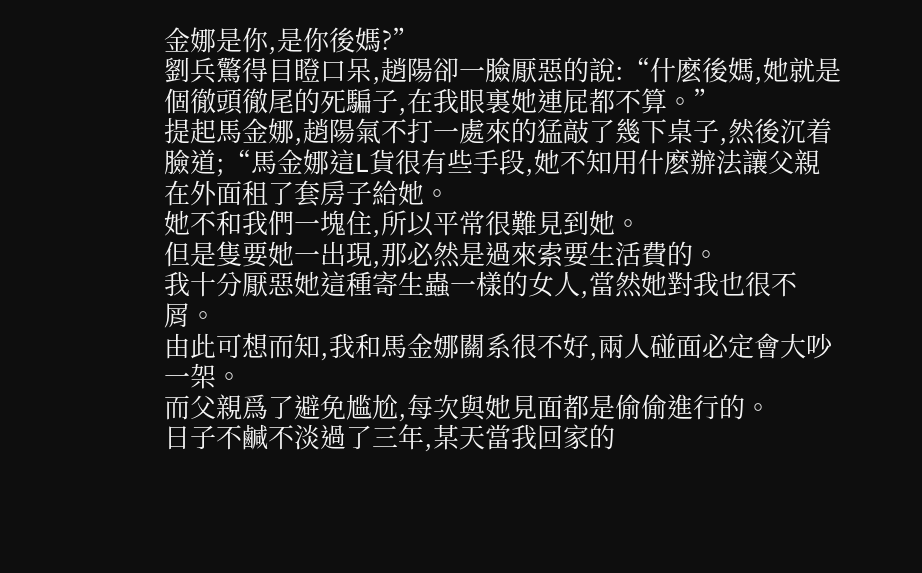金娜是你,是你後媽?”
劉兵驚得目瞪口呆,趙陽卻一臉厭惡的說:“什麽後媽,她就是個徹頭徹尾的死騙子,在我眼裏她連屁都不算。”
提起馬金娜,趙陽氣不打一處來的猛敲了幾下桌子,然後沉着臉道;“馬金娜這L貨很有些手段,她不知用什麽辦法讓父親在外面租了套房子給她。
她不和我們一塊住,所以平常很難見到她。
但是隻要她一出現,那必然是過來索要生活費的。
我十分厭惡她這種寄生蟲一樣的女人,當然她對我也很不屑。
由此可想而知,我和馬金娜關系很不好,兩人碰面必定會大吵一架。
而父親爲了避免尴尬,每次與她見面都是偷偷進行的。
日子不鹹不淡過了三年,某天當我回家的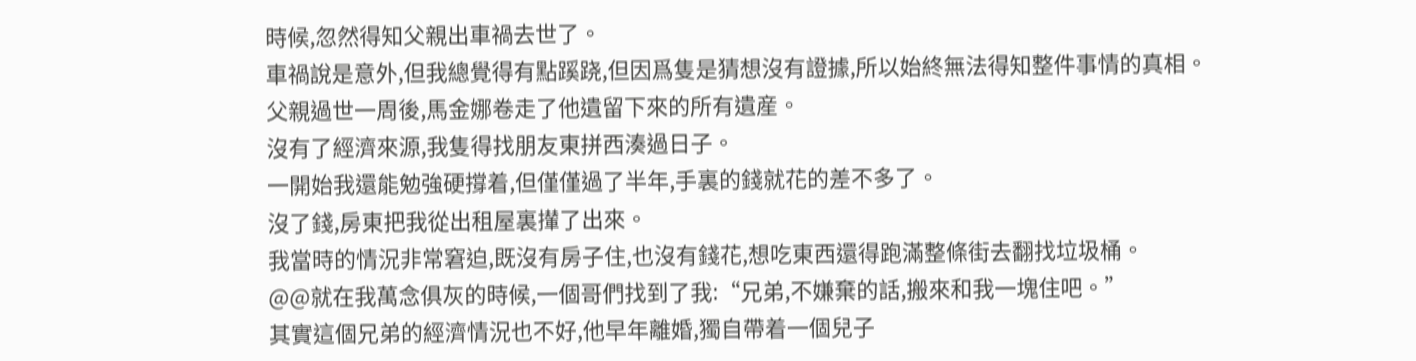時候,忽然得知父親出車禍去世了。
車禍說是意外,但我總覺得有點蹊跷,但因爲隻是猜想沒有證據,所以始終無法得知整件事情的真相。
父親過世一周後,馬金娜卷走了他遺留下來的所有遺産。
沒有了經濟來源,我隻得找朋友東拼西湊過日子。
一開始我還能勉強硬撐着,但僅僅過了半年,手裏的錢就花的差不多了。
沒了錢,房東把我從出租屋裏攆了出來。
我當時的情況非常窘迫,既沒有房子住,也沒有錢花,想吃東西還得跑滿整條街去翻找垃圾桶。
@@就在我萬念俱灰的時候,一個哥們找到了我:“兄弟,不嫌棄的話,搬來和我一塊住吧。”
其實這個兄弟的經濟情況也不好,他早年離婚,獨自帶着一個兒子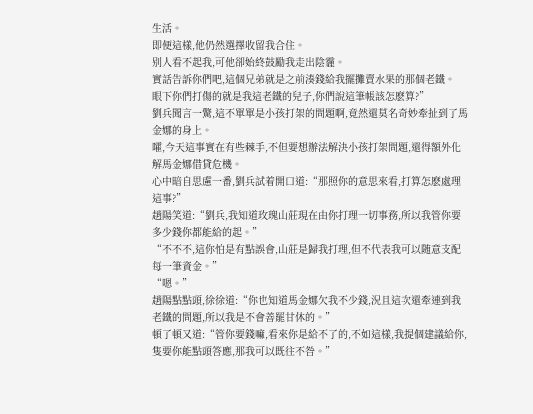生活。
即便這樣,他仍然選擇收留我合住。
别人看不起我,可他卻始終鼓勵我走出陰霾。
實話告訴你們吧,這個兄弟就是之前湊錢給我擺攤賣水果的那個老鐵。
眼下你們打傷的就是我這老鐵的兒子,你們說這筆帳該怎麽算?”
劉兵聞言一驚,這不單單是小孩打架的問題啊,竟然還莫名奇妙牽扯到了馬金娜的身上。
嚯,今天這事實在有些棘手,不但要想辦法解決小孩打架問題,還得額外化解馬金娜借貸危機。
心中暗自思慮一番,劉兵試着開口道:“那照你的意思來看,打算怎麽處理這事?”
趙陽笑道:“劉兵,我知道玫瑰山莊現在由你打理一切事務,所以我管你要多少錢你都能給的起。”
“不不不,這你怕是有點誤會,山莊是歸我打理,但不代表我可以随意支配每一筆資金。”
“嗯。”
趙陽點點頭,徐徐道:“你也知道馬金娜欠我不少錢,況且這次還牽連到我老鐵的問題,所以我是不會善罷甘休的。”
頓了頓又道:“管你要錢嘛,看來你是給不了的,不如這樣,我提個建議給你,隻要你能點頭答應,那我可以既往不咎。”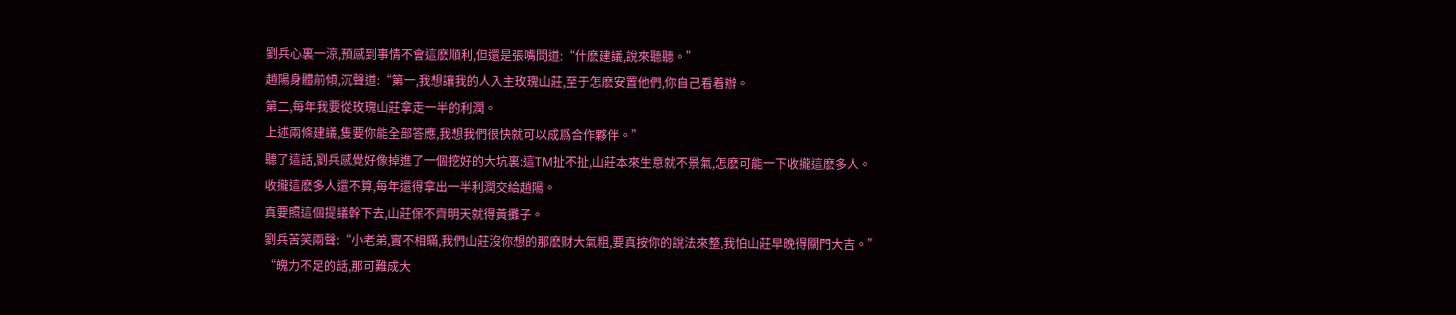劉兵心裏一涼,預感到事情不會這麽順利,但還是張嘴問道:“什麽建議,說來聽聽。”
趙陽身體前傾,沉聲道:“第一,我想讓我的人入主玫瑰山莊,至于怎麽安置他們,你自己看着辦。
第二,每年我要從玫瑰山莊拿走一半的利潤。
上述兩條建議,隻要你能全部答應,我想我們很快就可以成爲合作夥伴。”
聽了這話,劉兵感覺好像掉進了一個挖好的大坑裏:這TM扯不扯,山莊本來生意就不景氣,怎麽可能一下收攏這麽多人。
收攏這麽多人還不算,每年還得拿出一半利潤交給趙陽。
真要照這個提議幹下去,山莊保不齊明天就得黃攤子。
劉兵苦笑兩聲:“小老弟,實不相瞞,我們山莊沒你想的那麽财大氣粗,要真按你的說法來整,我怕山莊早晚得關門大吉。”
“魄力不足的話,那可難成大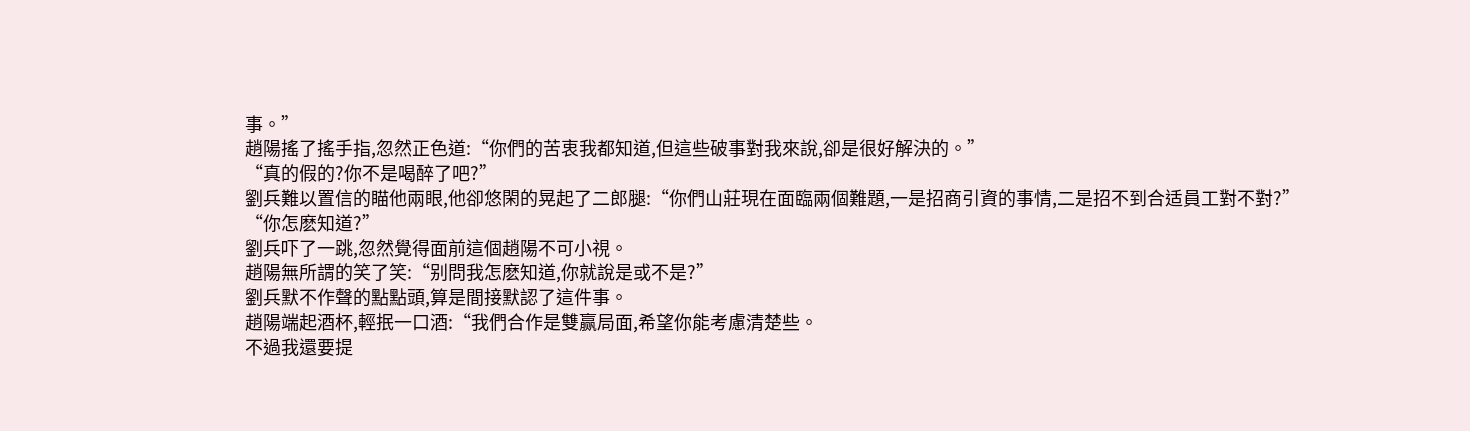事。”
趙陽搖了搖手指,忽然正色道:“你們的苦衷我都知道,但這些破事對我來說,卻是很好解決的。”
“真的假的?你不是喝醉了吧?”
劉兵難以置信的瞄他兩眼,他卻悠閑的晃起了二郎腿:“你們山莊現在面臨兩個難題,一是招商引資的事情,二是招不到合适員工對不對?”
“你怎麽知道?”
劉兵吓了一跳,忽然覺得面前這個趙陽不可小視。
趙陽無所謂的笑了笑:“别問我怎麽知道,你就說是或不是?”
劉兵默不作聲的點點頭,算是間接默認了這件事。
趙陽端起酒杯,輕抿一口酒:“我們合作是雙赢局面,希望你能考慮清楚些。
不過我還要提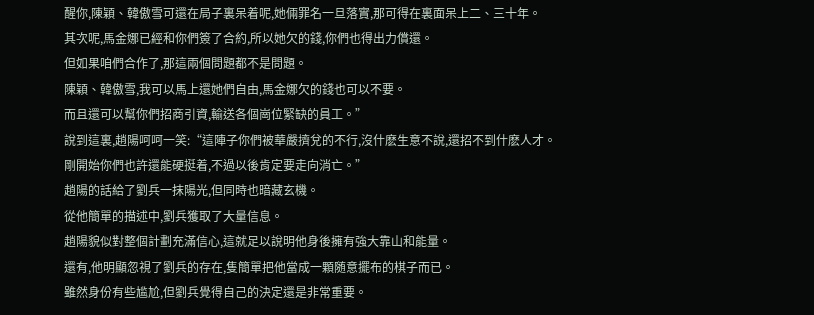醒你,陳穎、韓傲雪可還在局子裏呆着呢,她倆罪名一旦落實,那可得在裏面呆上二、三十年。
其次呢,馬金娜已經和你們簽了合約,所以她欠的錢,你們也得出力償還。
但如果咱們合作了,那這兩個問題都不是問題。
陳穎、韓傲雪,我可以馬上還她們自由,馬金娜欠的錢也可以不要。
而且還可以幫你們招商引資,輸送各個崗位緊缺的員工。”
說到這裏,趙陽呵呵一笑:“這陣子你們被華嚴擠兌的不行,沒什麽生意不說,還招不到什麽人才。
剛開始你們也許還能硬挺着,不過以後肯定要走向消亡。”
趙陽的話給了劉兵一抹陽光,但同時也暗藏玄機。
從他簡單的描述中,劉兵獲取了大量信息。
趙陽貌似對整個計劃充滿信心,這就足以說明他身後擁有強大靠山和能量。
還有,他明顯忽視了劉兵的存在,隻簡單把他當成一顆随意擺布的棋子而已。
雖然身份有些尴尬,但劉兵覺得自己的決定還是非常重要。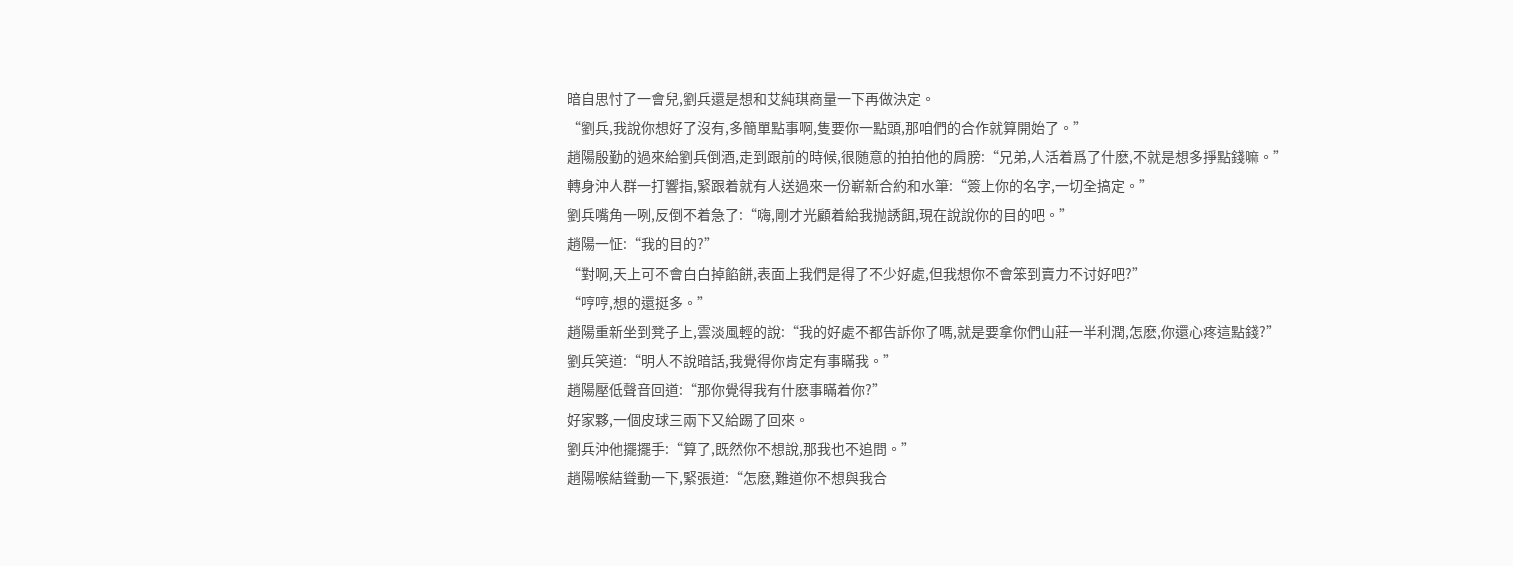暗自思忖了一會兒,劉兵還是想和艾純琪商量一下再做決定。
“劉兵,我說你想好了沒有,多簡單點事啊,隻要你一點頭,那咱們的合作就算開始了。”
趙陽殷勤的過來給劉兵倒酒,走到跟前的時候,很随意的拍拍他的肩膀:“兄弟,人活着爲了什麽,不就是想多掙點錢嘛。”
轉身沖人群一打響指,緊跟着就有人送過來一份嶄新合約和水筆:“簽上你的名字,一切全搞定。”
劉兵嘴角一咧,反倒不着急了:“嗨,剛才光顧着給我抛誘餌,現在說說你的目的吧。”
趙陽一怔:“我的目的?”
“對啊,天上可不會白白掉餡餅,表面上我們是得了不少好處,但我想你不會笨到賣力不讨好吧?”
“哼哼,想的還挺多。”
趙陽重新坐到凳子上,雲淡風輕的說:“我的好處不都告訴你了嗎,就是要拿你們山莊一半利潤,怎麽,你還心疼這點錢?”
劉兵笑道:“明人不說暗話,我覺得你肯定有事瞞我。”
趙陽壓低聲音回道:“那你覺得我有什麽事瞞着你?”
好家夥,一個皮球三兩下又給踢了回來。
劉兵沖他擺擺手:“算了,既然你不想說,那我也不追問。”
趙陽喉結聳動一下,緊張道:“怎麽,難道你不想與我合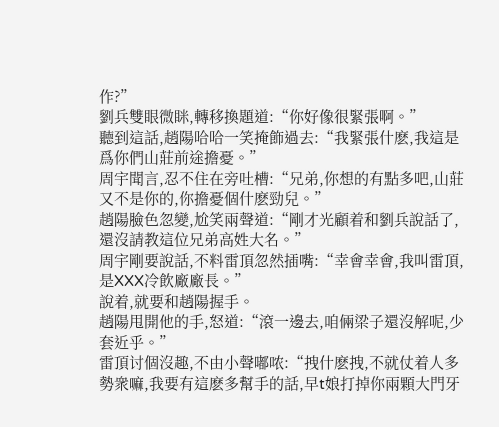作?”
劉兵雙眼微眯,轉移換題道:“你好像很緊張啊。”
聽到這話,趙陽哈哈一笑掩飾過去:“我緊張什麽,我這是爲你們山莊前途擔憂。”
周宇聞言,忍不住在旁吐槽:“兄弟,你想的有點多吧,山莊又不是你的,你擔憂個什麽勁兒。”
趙陽臉色忽變,尬笑兩聲道:“剛才光顧着和劉兵說話了,還沒請教這位兄弟高姓大名。”
周宇剛要說話,不料雷頂忽然插嘴:“幸會幸會,我叫雷頂,是XXX冷飲廠廠長。”
說着,就要和趙陽握手。
趙陽甩開他的手,怒道:“滾一邊去,咱倆梁子還沒解呢,少套近乎。”
雷頂讨個沒趣,不由小聲嘟哝:“拽什麽拽,不就仗着人多勢衆嘛,我要有這麽多幫手的話,早t娘打掉你兩顆大門牙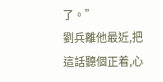了。”
劉兵離他最近,把這話聽個正着,心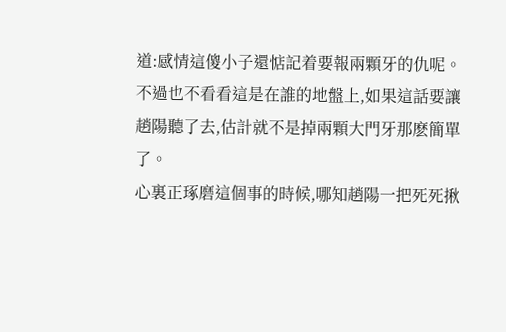道:感情這傻小子還惦記着要報兩顆牙的仇呢。
不過也不看看這是在誰的地盤上,如果這話要讓趙陽聽了去,估計就不是掉兩顆大門牙那麽簡單了。
心裏正琢磨這個事的時候,哪知趙陽一把死死揪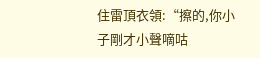住雷頂衣領:“擦的,你小子剛才小聲嘀咕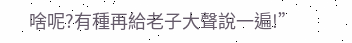啥呢?有種再給老子大聲說一遍!”